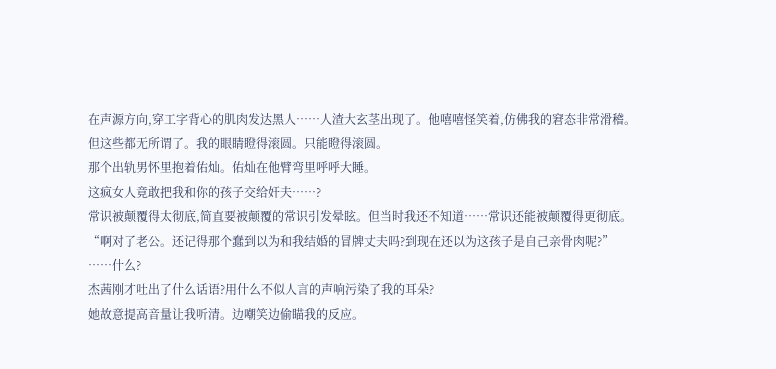在声源方向,穿工字背心的肌肉发达黑人……人渣大玄茎出现了。他嘻嘻怪笑着,仿佛我的窘态非常滑稽。
但这些都无所谓了。我的眼睛瞪得滚圆。只能瞪得滚圆。
那个出轨男怀里抱着佑灿。佑灿在他臂弯里呼呼大睡。
这疯女人竟敢把我和你的孩子交给奸夫……?
常识被颠覆得太彻底,简直要被颠覆的常识引发晕眩。但当时我还不知道……常识还能被颠覆得更彻底。
“啊对了老公。还记得那个蠢到以为和我结婚的冒牌丈夫吗?到现在还以为这孩子是自己亲骨肉呢?”
……什么?
杰茜刚才吐出了什么话语?用什么不似人言的声响污染了我的耳朵?
她故意提高音量让我听清。边嘲笑边偷瞄我的反应。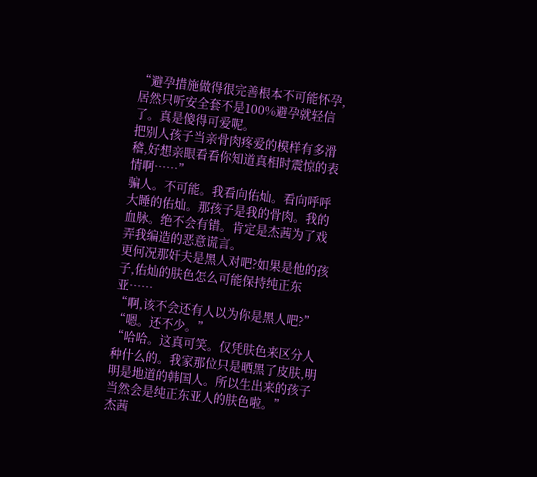“避孕措施做得很完善根本不可能怀孕,居然只听安全套不是100%避孕就轻信了。真是傻得可爱呢。
把别人孩子当亲骨肉疼爱的模样有多滑稽,好想亲眼看看你知道真相时震惊的表情啊……”
骗人。不可能。我看向佑灿。看向呼呼大睡的佑灿。那孩子是我的骨肉。我的血脉。绝不会有错。肯定是杰茜为了戏弄我编造的恶意谎言。
更何况那奸夫是黑人对吧?如果是他的孩子,佑灿的肤色怎么可能保持纯正东亚……
“啊,该不会还有人以为你是黑人吧?”
“嗯。还不少。”
“哈哈。这真可笑。仅凭肤色来区分人种什么的。我家那位只是晒黑了皮肤,明明是地道的韩国人。所以生出来的孩子当然会是纯正东亚人的肤色啦。”
杰茜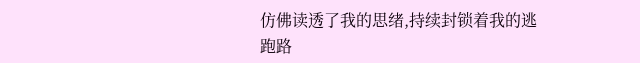仿佛读透了我的思绪,持续封锁着我的逃跑路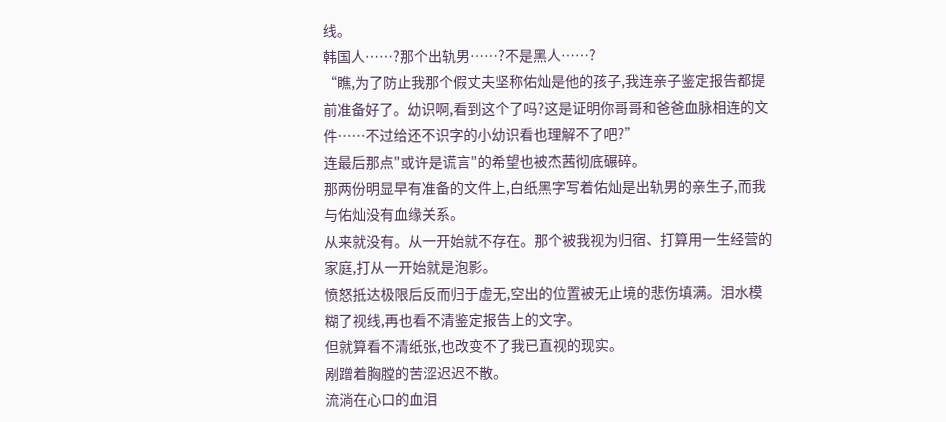线。
韩国人……?那个出轨男……?不是黑人……?
“瞧,为了防止我那个假丈夫坚称佑灿是他的孩子,我连亲子鉴定报告都提前准备好了。幼识啊,看到这个了吗?这是证明你哥哥和爸爸血脉相连的文件……不过给还不识字的小幼识看也理解不了吧?”
连最后那点"或许是谎言"的希望也被杰茜彻底碾碎。
那两份明显早有准备的文件上,白纸黑字写着佑灿是出轨男的亲生子,而我与佑灿没有血缘关系。
从来就没有。从一开始就不存在。那个被我视为归宿、打算用一生经营的家庭,打从一开始就是泡影。
愤怒抵达极限后反而归于虚无,空出的位置被无止境的悲伤填满。泪水模糊了视线,再也看不清鉴定报告上的文字。
但就算看不清纸张,也改变不了我已直视的现实。
剐蹭着胸膛的苦涩迟迟不散。
流淌在心口的血泪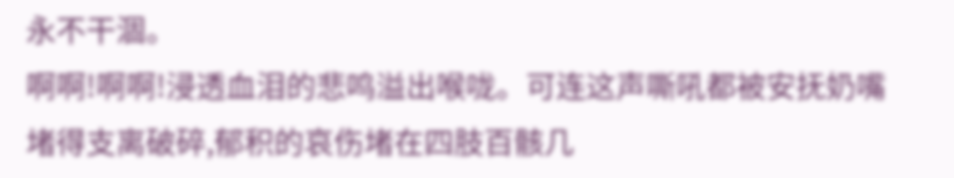永不干涸。
啊啊!啊啊!浸透血泪的悲鸣溢出喉咙。可连这声嘶吼都被安抚奶嘴堵得支离破碎,郁积的哀伤堵在四肢百骸几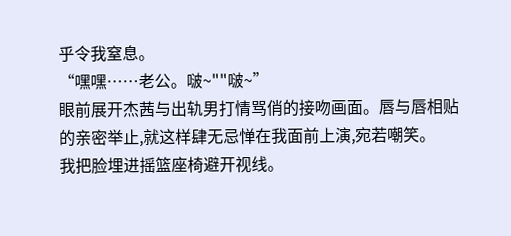乎令我窒息。
“嘿嘿……老公。啵~""啵~”
眼前展开杰茜与出轨男打情骂俏的接吻画面。唇与唇相贴的亲密举止,就这样肆无忌惮在我面前上演,宛若嘲笑。
我把脸埋进摇篮座椅避开视线。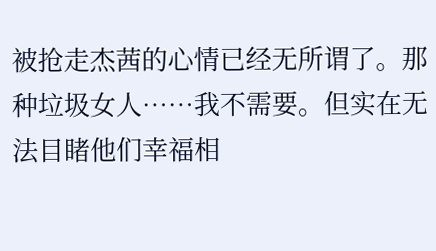被抢走杰茜的心情已经无所谓了。那种垃圾女人……我不需要。但实在无法目睹他们幸福相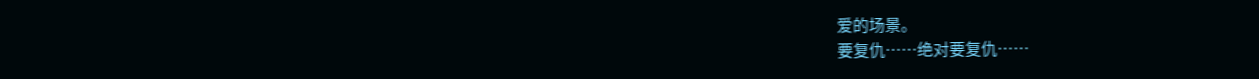爱的场景。
要复仇……绝对要复仇……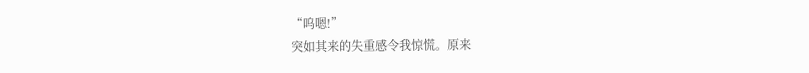“呜嗯!”
突如其来的失重感令我惊慌。原来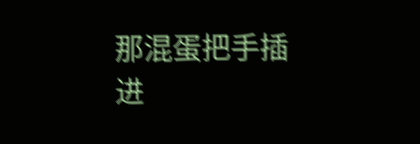那混蛋把手插进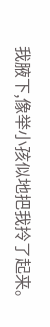我腋下,像举小孩似地把我拎了起来。